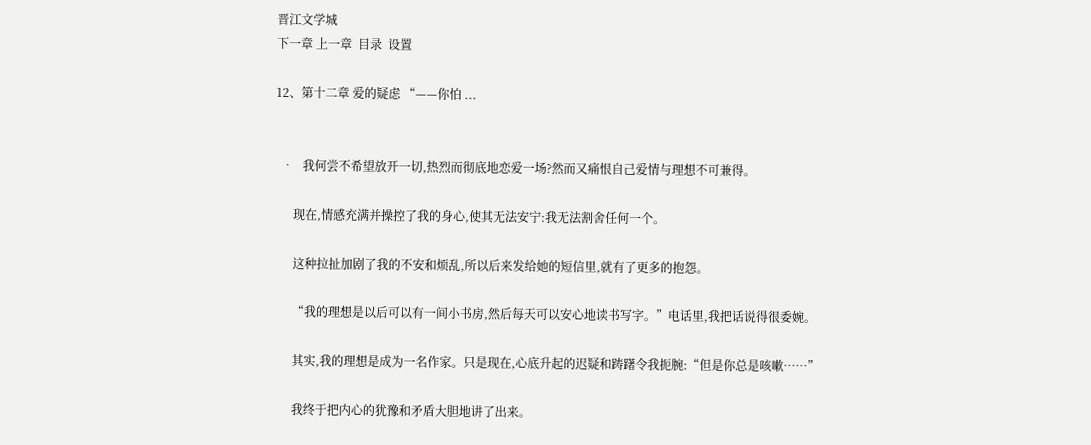晋江文学城
下一章 上一章  目录  设置

12、第十二章 爱的疑虑 “——你怕 ...


  •   我何尝不希望放开一切,热烈而彻底地恋爱一场?然而又痛恨自己爱情与理想不可兼得。

      现在,情感充满并操控了我的身心,使其无法安宁:我无法割舍任何一个。

      这种拉扯加剧了我的不安和烦乱,所以后来发给她的短信里,就有了更多的抱怨。

      “我的理想是以后可以有一间小书房,然后每天可以安心地读书写字。”电话里,我把话说得很委婉。

      其实,我的理想是成为一名作家。只是现在,心底升起的迟疑和踌躇令我扼腕:“但是你总是咳嗽……”

      我终于把内心的犹豫和矛盾大胆地讲了出来。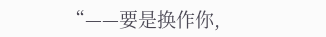“——要是换作你,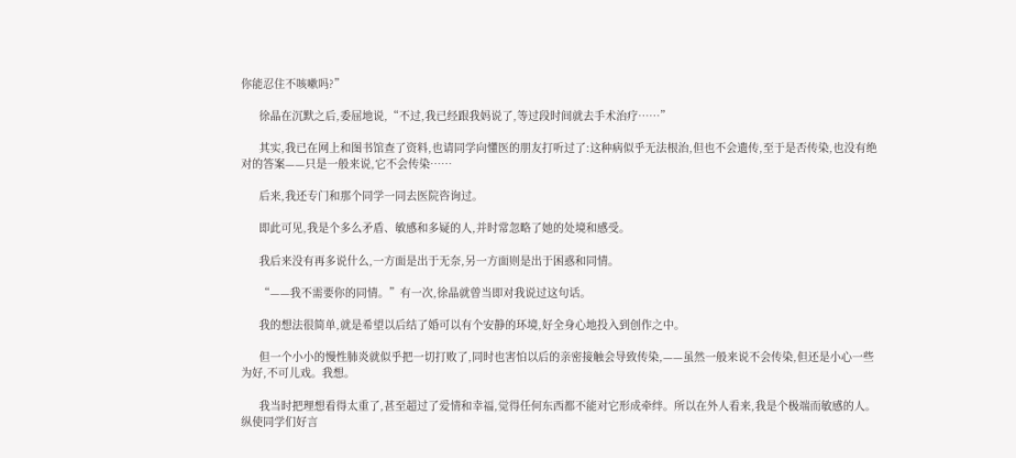你能忍住不咳嗽吗?”

      徐晶在沉默之后,委屈地说,“不过,我已经跟我妈说了,等过段时间就去手术治疗……”

      其实,我已在网上和图书馆查了资料,也请同学向懂医的朋友打听过了:这种病似乎无法根治,但也不会遗传,至于是否传染,也没有绝对的答案——只是一般来说,它不会传染……

      后来,我还专门和那个同学一同去医院咨询过。

      即此可见,我是个多么矛盾、敏感和多疑的人,并时常忽略了她的处境和感受。

      我后来没有再多说什么,一方面是出于无奈,另一方面则是出于困惑和同情。

      “——我不需要你的同情。”有一次,徐晶就曾当即对我说过这句话。

      我的想法很简单,就是希望以后结了婚可以有个安静的环境,好全身心地投入到创作之中。

      但一个小小的慢性肺炎就似乎把一切打败了,同时也害怕以后的亲密接触会导致传染,——虽然一般来说不会传染,但还是小心一些为好,不可儿戏。我想。

      我当时把理想看得太重了,甚至超过了爱情和幸福,觉得任何东西都不能对它形成牵绊。所以在外人看来,我是个极端而敏感的人。纵使同学们好言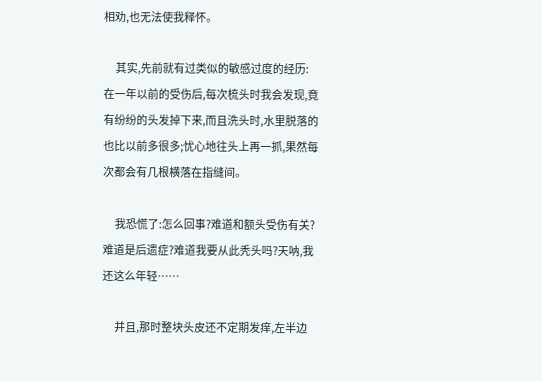相劝,也无法使我释怀。

      其实,先前就有过类似的敏感过度的经历:在一年以前的受伤后,每次梳头时我会发现,竟有纷纷的头发掉下来,而且洗头时,水里脱落的也比以前多很多;忧心地往头上再一抓,果然每次都会有几根横落在指缝间。

      我恐慌了:怎么回事?难道和额头受伤有关?难道是后遗症?难道我要从此秃头吗?天呐,我还这么年轻……

      并且,那时整块头皮还不定期发痒,左半边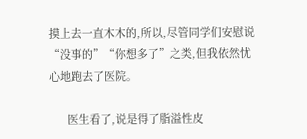摸上去一直木木的,所以,尽管同学们安慰说“没事的”“你想多了”之类,但我依然忧心地跑去了医院。

      医生看了,说是得了脂溢性皮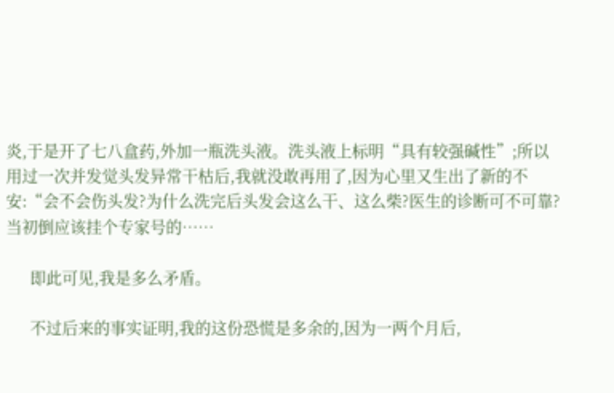炎,于是开了七八盒药,外加一瓶洗头液。洗头液上标明“具有较强碱性”;所以用过一次并发觉头发异常干枯后,我就没敢再用了,因为心里又生出了新的不安:“会不会伤头发?为什么洗完后头发会这么干、这么柴?医生的诊断可不可靠?当初倒应该挂个专家号的……

      即此可见,我是多么矛盾。

      不过后来的事实证明,我的这份恐慌是多余的,因为一两个月后,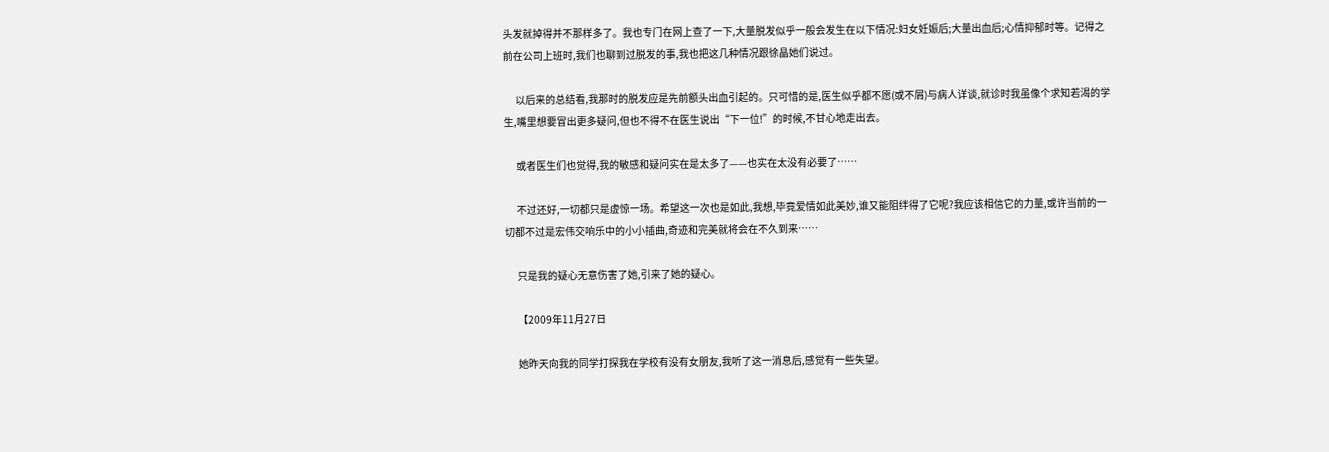头发就掉得并不那样多了。我也专门在网上查了一下,大量脱发似乎一般会发生在以下情况:妇女妊娠后;大量出血后;心情抑郁时等。记得之前在公司上班时,我们也聊到过脱发的事,我也把这几种情况跟徐晶她们说过。

      以后来的总结看,我那时的脱发应是先前额头出血引起的。只可惜的是,医生似乎都不愿(或不屑)与病人详谈,就诊时我虽像个求知若渴的学生,嘴里想要冒出更多疑问,但也不得不在医生说出“下一位!”的时候,不甘心地走出去。

      或者医生们也觉得,我的敏感和疑问实在是太多了——也实在太没有必要了……

      不过还好,一切都只是虚惊一场。希望这一次也是如此,我想,毕竟爱情如此美妙,谁又能阻绊得了它呢?我应该相信它的力量,或许当前的一切都不过是宏伟交响乐中的小小插曲,奇迹和完美就将会在不久到来……

      只是我的疑心无意伤害了她,引来了她的疑心。

      【2009年11月27日

      她昨天向我的同学打探我在学校有没有女朋友,我听了这一消息后,感觉有一些失望。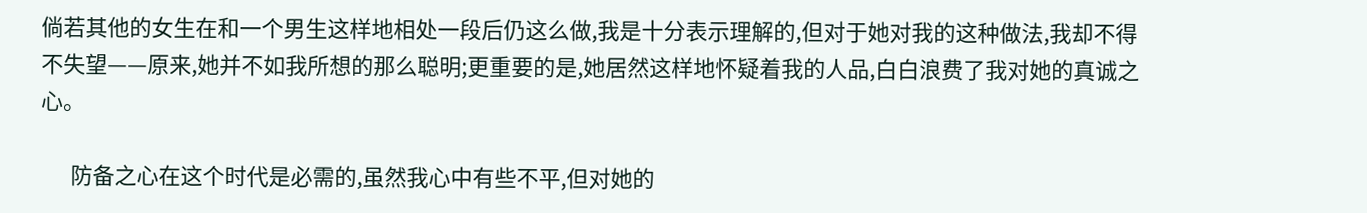倘若其他的女生在和一个男生这样地相处一段后仍这么做,我是十分表示理解的,但对于她对我的这种做法,我却不得不失望——原来,她并不如我所想的那么聪明;更重要的是,她居然这样地怀疑着我的人品,白白浪费了我对她的真诚之心。

      防备之心在这个时代是必需的,虽然我心中有些不平,但对她的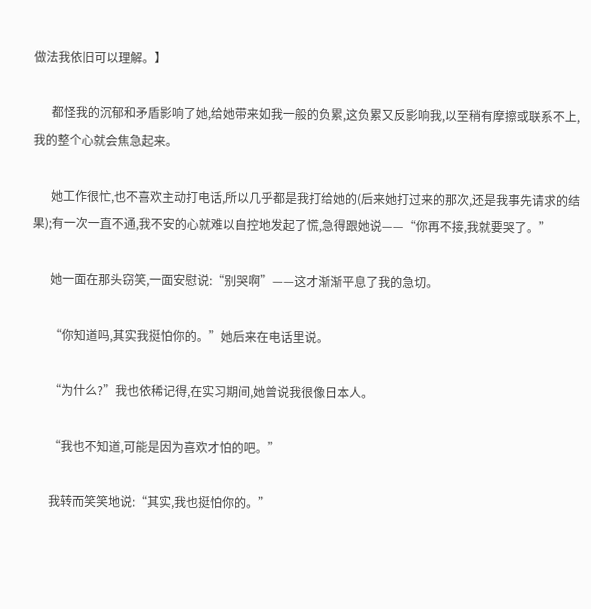做法我依旧可以理解。】

      都怪我的沉郁和矛盾影响了她,给她带来如我一般的负累,这负累又反影响我,以至稍有摩擦或联系不上,我的整个心就会焦急起来。

      她工作很忙,也不喜欢主动打电话,所以几乎都是我打给她的(后来她打过来的那次,还是我事先请求的结果);有一次一直不通,我不安的心就难以自控地发起了慌,急得跟她说——“你再不接,我就要哭了。”

      她一面在那头窃笑,一面安慰说:“别哭啊”——这才渐渐平息了我的急切。

      “你知道吗,其实我挺怕你的。”她后来在电话里说。

      “为什么?”我也依稀记得,在实习期间,她曾说我很像日本人。

      “我也不知道,可能是因为喜欢才怕的吧。”

      我转而笑笑地说:“其实,我也挺怕你的。”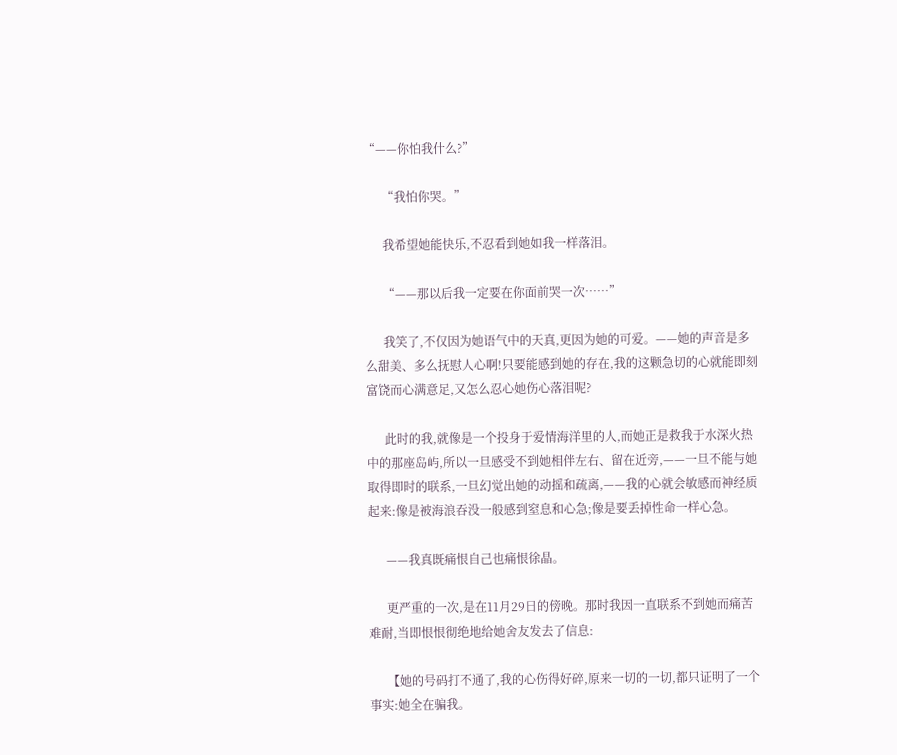“——你怕我什么?”

      “我怕你哭。”

      我希望她能快乐,不忍看到她如我一样落泪。

      “——那以后我一定要在你面前哭一次……”

      我笑了,不仅因为她语气中的天真,更因为她的可爱。——她的声音是多么甜美、多么抚慰人心啊!只要能感到她的存在,我的这颗急切的心就能即刻富饶而心满意足,又怎么忍心她伤心落泪呢?

      此时的我,就像是一个投身于爱情海洋里的人,而她正是救我于水深火热中的那座岛屿,所以一旦感受不到她相伴左右、留在近旁,——一旦不能与她取得即时的联系,一旦幻觉出她的动摇和疏离,——我的心就会敏感而神经质起来:像是被海浪吞没一般感到窒息和心急;像是要丢掉性命一样心急。

      ——我真既痛恨自己也痛恨徐晶。

      更严重的一次,是在11月29日的傍晚。那时我因一直联系不到她而痛苦难耐,当即恨恨彻绝地给她舍友发去了信息:

      【她的号码打不通了,我的心伤得好碎,原来一切的一切,都只证明了一个事实:她全在骗我。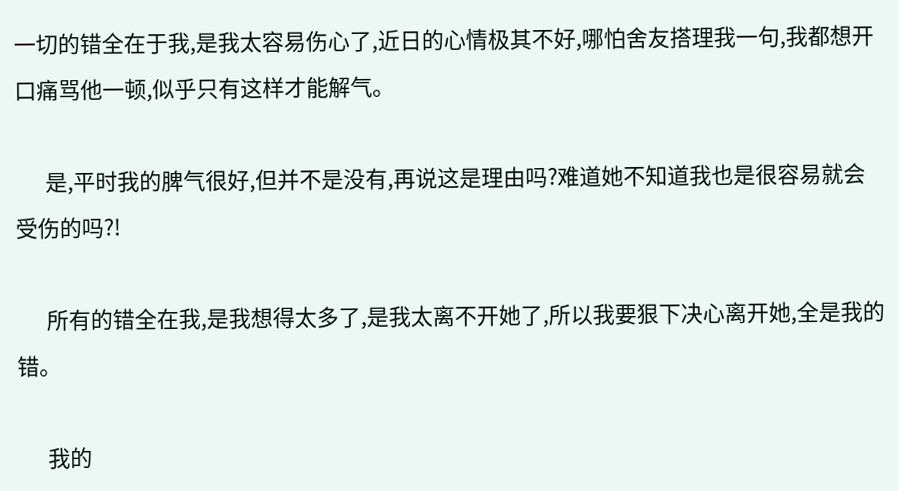一切的错全在于我,是我太容易伤心了,近日的心情极其不好,哪怕舍友搭理我一句,我都想开口痛骂他一顿,似乎只有这样才能解气。

      是,平时我的脾气很好,但并不是没有,再说这是理由吗?难道她不知道我也是很容易就会受伤的吗?!

      所有的错全在我,是我想得太多了,是我太离不开她了,所以我要狠下决心离开她,全是我的错。

      我的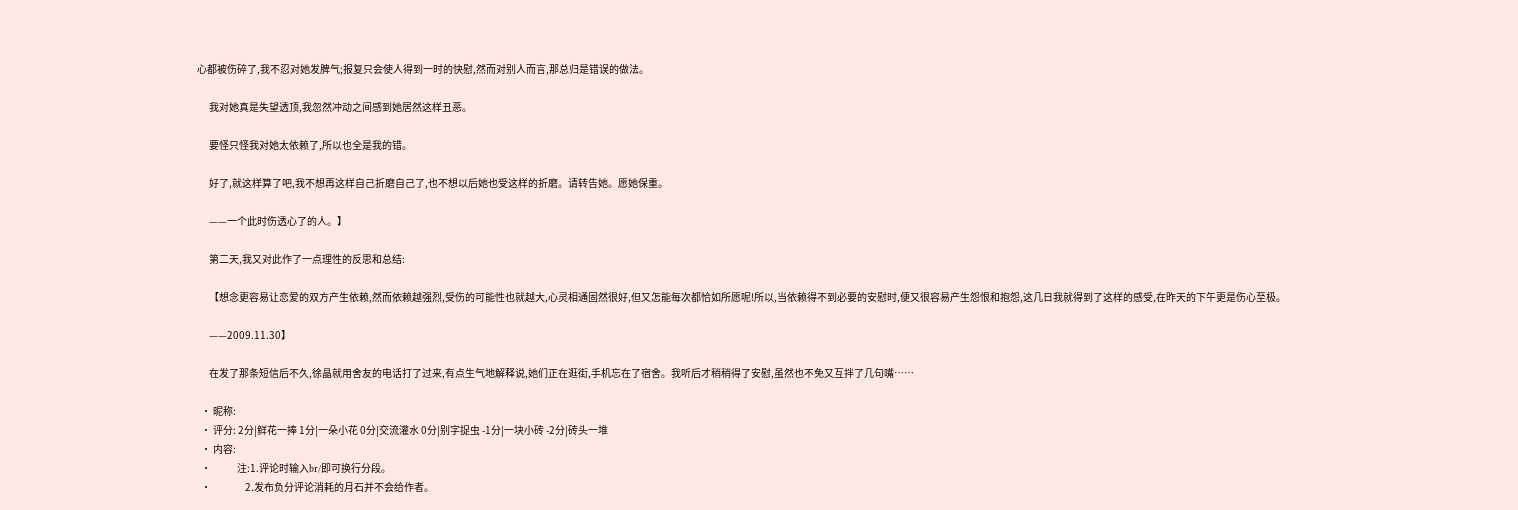心都被伤碎了,我不忍对她发脾气;报复只会使人得到一时的快慰,然而对别人而言,那总归是错误的做法。

      我对她真是失望透顶,我忽然冲动之间感到她居然这样丑恶。

      要怪只怪我对她太依赖了,所以也全是我的错。

      好了,就这样算了吧,我不想再这样自己折磨自己了,也不想以后她也受这样的折磨。请转告她。愿她保重。

      ——一个此时伤透心了的人。】

      第二天,我又对此作了一点理性的反思和总结:

      【想念更容易让恋爱的双方产生依赖,然而依赖越强烈,受伤的可能性也就越大,心灵相通固然很好,但又怎能每次都恰如所愿呢!所以,当依赖得不到必要的安慰时,便又很容易产生怨恨和抱怨,这几日我就得到了这样的感受,在昨天的下午更是伤心至极。

      ——2009.11.30】

      在发了那条短信后不久,徐晶就用舍友的电话打了过来,有点生气地解释说,她们正在逛街,手机忘在了宿舍。我听后才稍稍得了安慰,虽然也不免又互拌了几句嘴……

  • 昵称:
  • 评分: 2分|鲜花一捧 1分|一朵小花 0分|交流灌水 0分|别字捉虫 -1分|一块小砖 -2分|砖头一堆
  • 内容:
  •             注:1.评论时输入br/即可换行分段。
  •                 2.发布负分评论消耗的月石并不会给作者。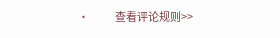•             查看评论规则>>